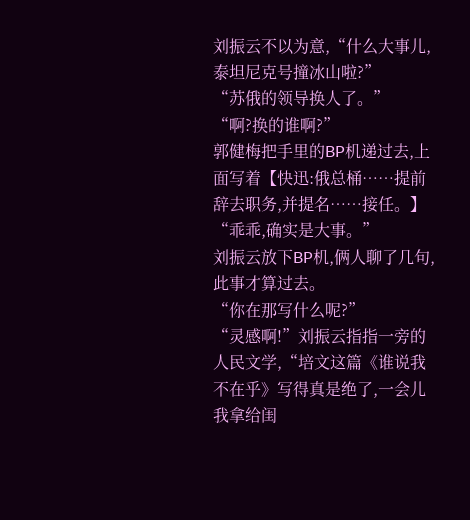刘振云不以为意,“什么大事儿,泰坦尼克号撞冰山啦?”
“苏俄的领导换人了。”
“啊?换的谁啊?”
郭健梅把手里的BP机递过去,上面写着【快迅:俄总桶……提前辞去职务,并提名……接任。】
“乖乖,确实是大事。”
刘振云放下BP机,俩人聊了几句,此事才算过去。
“你在那写什么呢?”
“灵感啊!”刘振云指指一旁的人民文学,“培文这篇《谁说我不在乎》写得真是绝了,一会儿我拿给闺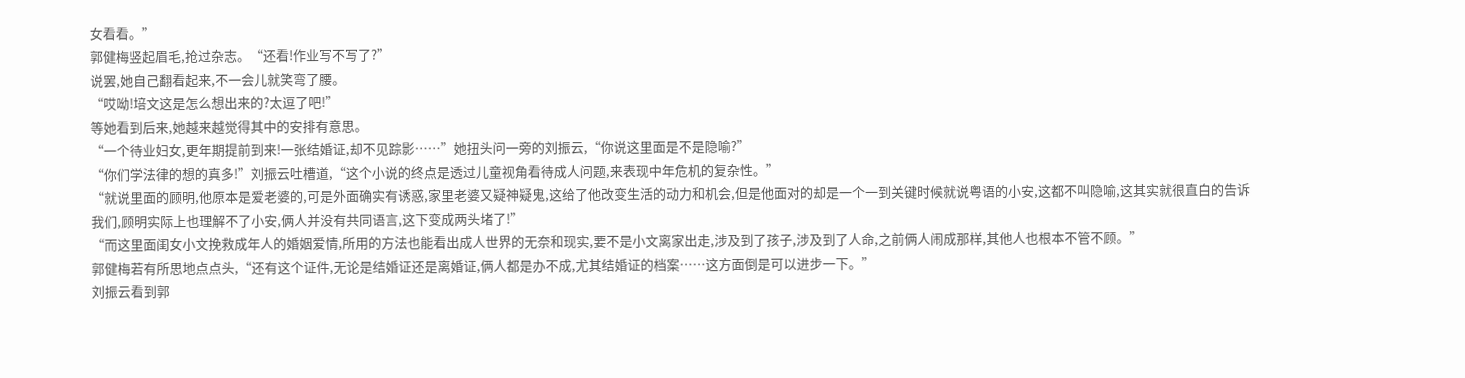女看看。”
郭健梅竖起眉毛,抢过杂志。“还看!作业写不写了?”
说罢,她自己翻看起来,不一会儿就笑弯了腰。
“哎呦!培文这是怎么想出来的?太逗了吧!”
等她看到后来,她越来越觉得其中的安排有意思。
“一个待业妇女,更年期提前到来!一张结婚证,却不见踪影……”她扭头问一旁的刘振云,“你说这里面是不是隐喻?”
“你们学法律的想的真多!”刘振云吐槽道,“这个小说的终点是透过儿童视角看待成人问题,来表现中年危机的复杂性。”
“就说里面的顾明,他原本是爱老婆的,可是外面确实有诱惑,家里老婆又疑神疑鬼,这给了他改变生活的动力和机会,但是他面对的却是一个一到关键时候就说粤语的小安,这都不叫隐喻,这其实就很直白的告诉我们,顾明实际上也理解不了小安,俩人并没有共同语言,这下变成两头堵了!”
“而这里面闺女小文挽救成年人的婚姻爱情,所用的方法也能看出成人世界的无奈和现实,要不是小文离家出走,涉及到了孩子,涉及到了人命,之前俩人闹成那样,其他人也根本不管不顾。”
郭健梅若有所思地点点头,“还有这个证件,无论是结婚证还是离婚证,俩人都是办不成,尤其结婚证的档案……这方面倒是可以进步一下。”
刘振云看到郭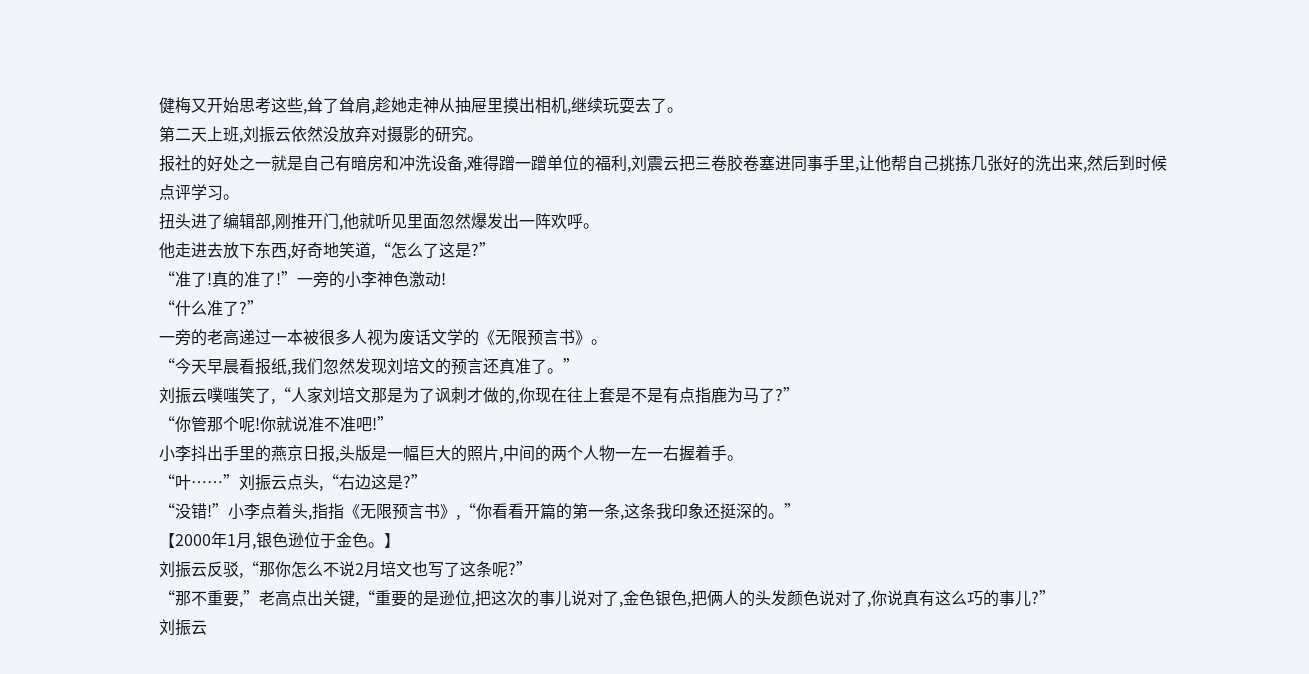健梅又开始思考这些,耸了耸肩,趁她走神从抽屉里摸出相机,继续玩耍去了。
第二天上班,刘振云依然没放弃对摄影的研究。
报社的好处之一就是自己有暗房和冲洗设备,难得蹭一蹭单位的福利,刘震云把三卷胶卷塞进同事手里,让他帮自己挑拣几张好的洗出来,然后到时候点评学习。
扭头进了编辑部,刚推开门,他就听见里面忽然爆发出一阵欢呼。
他走进去放下东西,好奇地笑道,“怎么了这是?”
“准了!真的准了!”一旁的小李神色激动!
“什么准了?”
一旁的老高递过一本被很多人视为废话文学的《无限预言书》。
“今天早晨看报纸,我们忽然发现刘培文的预言还真准了。”
刘振云噗嗤笑了,“人家刘培文那是为了讽刺才做的,你现在往上套是不是有点指鹿为马了?”
“你管那个呢!你就说准不准吧!”
小李抖出手里的燕京日报,头版是一幅巨大的照片,中间的两个人物一左一右握着手。
“叶……”刘振云点头,“右边这是?”
“没错!”小李点着头,指指《无限预言书》,“你看看开篇的第一条,这条我印象还挺深的。”
【2000年1月,银色逊位于金色。】
刘振云反驳,“那你怎么不说2月培文也写了这条呢?”
“那不重要,”老高点出关键,“重要的是逊位,把这次的事儿说对了,金色银色,把俩人的头发颜色说对了,你说真有这么巧的事儿?”
刘振云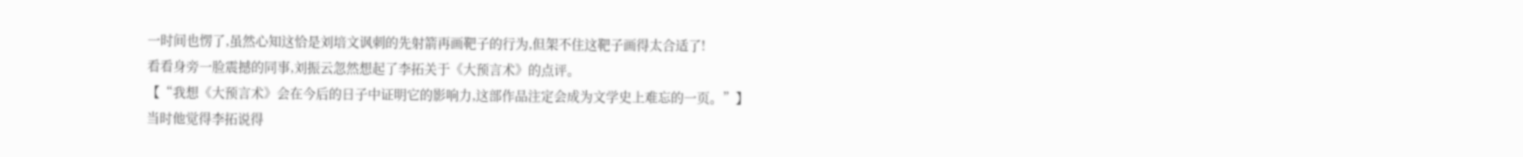一时间也愣了,虽然心知这恰是刘培文讽刺的先射箭再画靶子的行为,但架不住这靶子画得太合适了!
看看身旁一脸震撼的同事,刘振云忽然想起了李拓关于《大预言术》的点评。
【“我想《大预言术》会在今后的日子中证明它的影响力,这部作品注定会成为文学史上难忘的一页。”】
当时他觉得李拓说得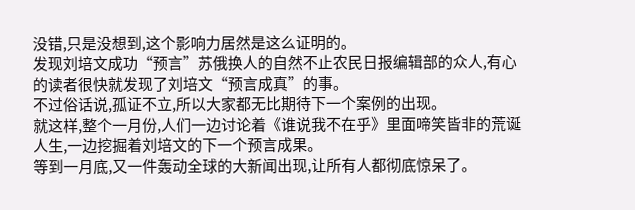没错,只是没想到,这个影响力居然是这么证明的。
发现刘培文成功“预言”苏俄换人的自然不止农民日报编辑部的众人,有心的读者很快就发现了刘培文“预言成真”的事。
不过俗话说,孤证不立,所以大家都无比期待下一个案例的出现。
就这样,整个一月份,人们一边讨论着《谁说我不在乎》里面啼笑皆非的荒诞人生,一边挖掘着刘培文的下一个预言成果。
等到一月底,又一件轰动全球的大新闻出现,让所有人都彻底惊呆了。